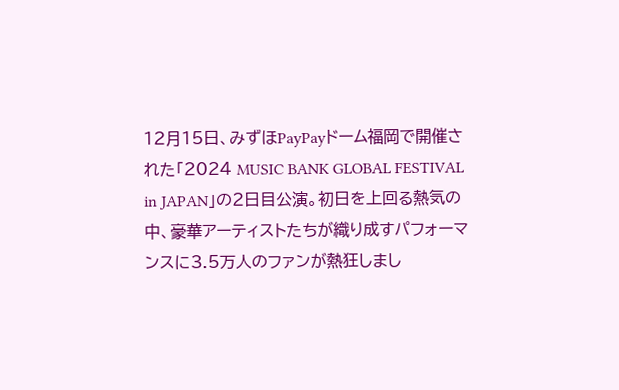12月15日、みずほPayPayドーム福岡で開催された「2024 MUSIC BANK GLOBAL FESTIVAL in JAPAN」の2日目公演。初日を上回る熱気の中、豪華アーティストたちが織り成すパフォーマンスに3.5万人のファンが熱狂しまし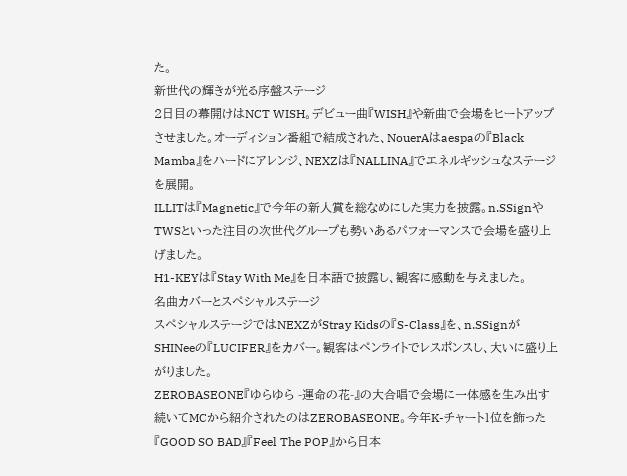た。
新世代の輝きが光る序盤ステージ
2日目の幕開けはNCT WISH。デビュー曲『WISH』や新曲で会場をヒートアップさせました。オーディション番組で結成された、NouerAはaespaの『Black Mamba』をハードにアレンジ、NEXZは『NALLINA』でエネルギッシュなステージを展開。
ILLITは『Magnetic』で今年の新人賞を総なめにした実力を披露。n.SSignやTWSといった注目の次世代グループも勢いあるパフォーマンスで会場を盛り上げました。
H1-KEYは『Stay With Me』を日本語で披露し、観客に感動を与えました。
名曲カバーとスペシャルステージ
スペシャルステージではNEXZがStray Kidsの『S-Class』を、n.SSignがSHINeeの『LUCIFER』をカバー。観客はペンライトでレスポンスし、大いに盛り上がりました。
ZEROBASEONE『ゆらゆら -運命の花-』の大合唱で会場に一体感を生み出す
続いてMCから紹介されたのはZEROBASEONE。今年K-チャート1位を飾った『GOOD SO BAD』『Feel The POP』から日本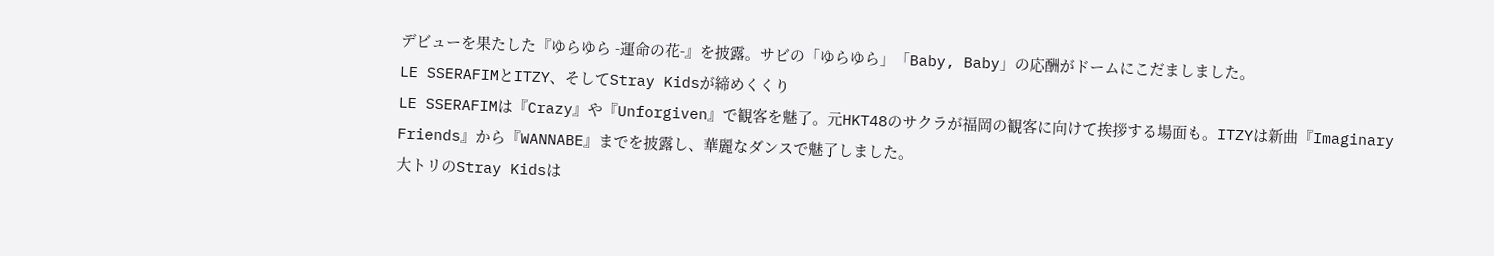デビューを果たした『ゆらゆら -運命の花-』を披露。サビの「ゆらゆら」「Baby, Baby」の応酬がドームにこだましました。
LE SSERAFIMとITZY、そしてStray Kidsが締めくくり
LE SSERAFIMは『Crazy』や『Unforgiven』で観客を魅了。元HKT48のサクラが福岡の観客に向けて挨拶する場面も。ITZYは新曲『Imaginary Friends』から『WANNABE』までを披露し、華麗なダンスで魅了しました。
大トリのStray Kidsは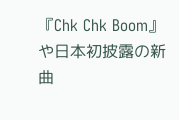『Chk Chk Boom』や日本初披露の新曲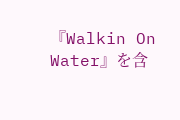『Walkin On Water』を含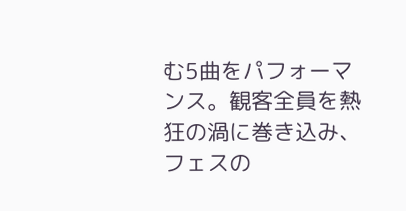む5曲をパフォーマンス。観客全員を熱狂の渦に巻き込み、フェスの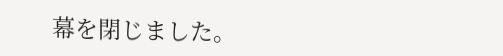幕を閉じました。